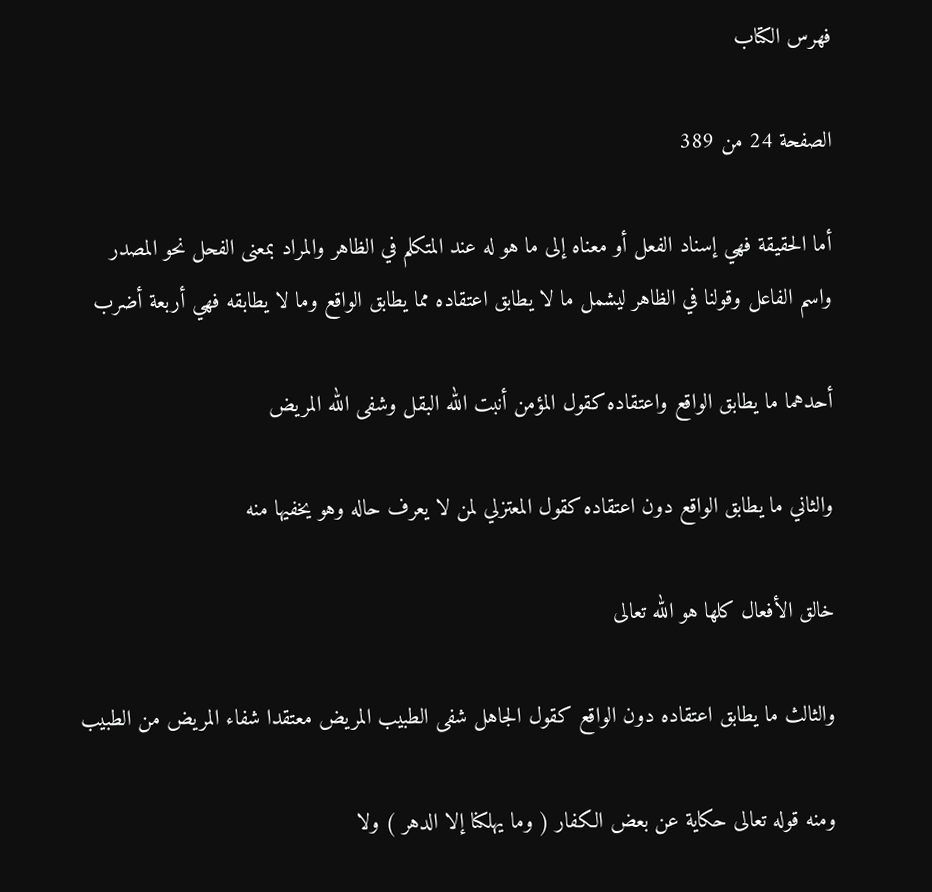فهرس الكتاب

الصفحة 24 من 389

أما الحقيقة فهي إسناد الفعل أو معناه إلى ما هو له عند المتكلم في الظاهر والمراد بمعنى الفحل نحو المصدر واسم الفاعل وقولنا في الظاهر ليشمل ما لا يطابق اعتقاده مما يطابق الواقع وما لا يطابقه فهي أربعة أضرب

أحدهما ما يطابق الواقع واعتقاده كقول المؤمن أنبت الله البقل وشفى الله المريض

والثاني ما يطابق الواقع دون اعتقاده كقول المعتزلي لمن لا يعرف حاله وهو يخفيها منه

خالق الأفعال كلها هو الله تعالى

والثالث ما يطابق اعتقاده دون الواقع كقول الجاهل شفى الطبيب المريض معتقدا شفاء المريض من الطبيب

ومنه قوله تعالى حكاية عن بعض الكفار ( وما يهلكنا إلا الدهر ) ولا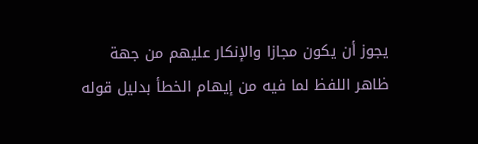يجوز أن يكون مجازا والإنكار عليهم من جهة ظاهر اللفظ لما فيه من إيهام الخطأ بدليل قوله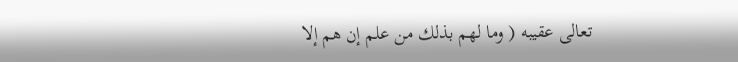تعالى عقيبه ( وما لهم بذلك من علم إن هم إلا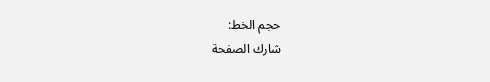حجم الخط:
شارك الصفحة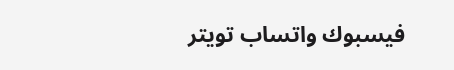فيسبوك واتساب تويتر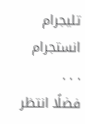تليجرام انستجرام
. . .
فضلًا انتظر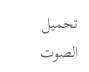تحميل الصوت